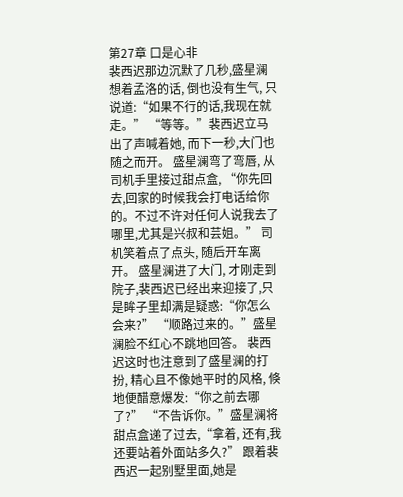第27章 口是心非
裴西迟那边沉默了几秒,盛星澜想着孟洛的话, 倒也没有生气, 只说道:“如果不行的话,我现在就走。” “等等。”裴西迟立马出了声喊着她, 而下一秒,大门也随之而开。 盛星澜弯了弯唇, 从司机手里接过甜点盒, “你先回去,回家的时候我会打电话给你的。不过不许对任何人说我去了哪里,尤其是兴叔和芸姐。” 司机笑着点了点头, 随后开车离开。 盛星澜进了大门, 才刚走到院子,裴西迟已经出来迎接了,只是眸子里却满是疑惑:“你怎么会来?” “顺路过来的。”盛星澜脸不红心不跳地回答。 裴西迟这时也注意到了盛星澜的打扮, 精心且不像她平时的风格, 倏地便醋意爆发:“你之前去哪了?” “不告诉你。”盛星澜将甜点盒递了过去,“拿着, 还有,我还要站着外面站多久?” 跟着裴西迟一起别墅里面,她是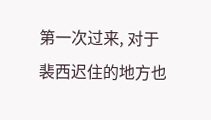第一次过来, 对于裴西迟住的地方也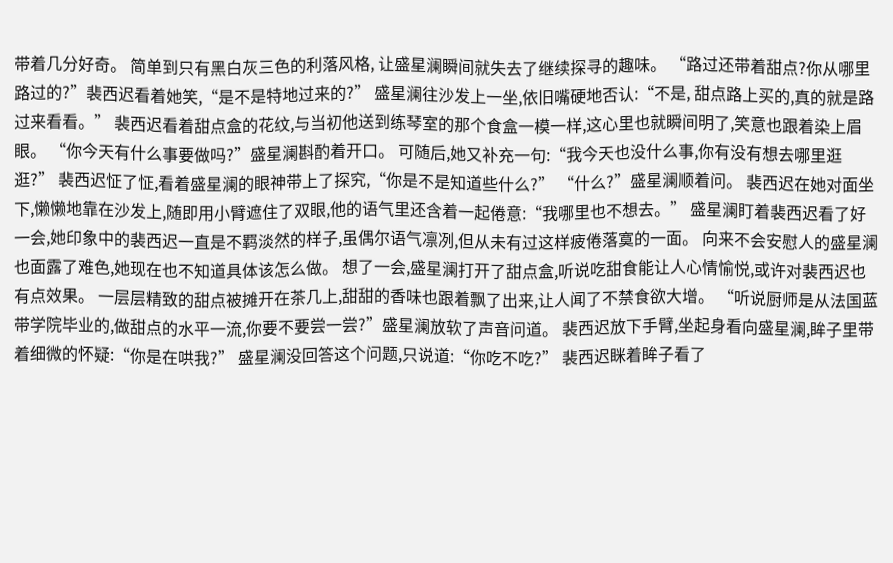带着几分好奇。 简单到只有黑白灰三色的利落风格, 让盛星澜瞬间就失去了继续探寻的趣味。 “路过还带着甜点?你从哪里路过的?”裴西迟看着她笑,“是不是特地过来的?” 盛星澜往沙发上一坐,依旧嘴硬地否认:“不是, 甜点路上买的,真的就是路过来看看。” 裴西迟看着甜点盒的花纹,与当初他送到练琴室的那个食盒一模一样,这心里也就瞬间明了,笑意也跟着染上眉眼。 “你今天有什么事要做吗?”盛星澜斟酌着开口。 可随后,她又补充一句:“我今天也没什么事,你有没有想去哪里逛逛?” 裴西迟怔了怔,看着盛星澜的眼神带上了探究,“你是不是知道些什么?” “什么?”盛星澜顺着问。 裴西迟在她对面坐下,懒懒地靠在沙发上,随即用小臂遮住了双眼,他的语气里还含着一起倦意:“我哪里也不想去。” 盛星澜盯着裴西迟看了好一会,她印象中的裴西迟一直是不羁淡然的样子,虽偶尔语气凛冽,但从未有过这样疲倦落寞的一面。 向来不会安慰人的盛星澜也面露了难色,她现在也不知道具体该怎么做。 想了一会,盛星澜打开了甜点盒,听说吃甜食能让人心情愉悦,或许对裴西迟也有点效果。 一层层精致的甜点被摊开在茶几上,甜甜的香味也跟着飘了出来,让人闻了不禁食欲大增。 “听说厨师是从法国蓝带学院毕业的,做甜点的水平一流,你要不要尝一尝?”盛星澜放软了声音问道。 裴西迟放下手臂,坐起身看向盛星澜,眸子里带着细微的怀疑:“你是在哄我?” 盛星澜没回答这个问题,只说道:“你吃不吃?” 裴西迟眯着眸子看了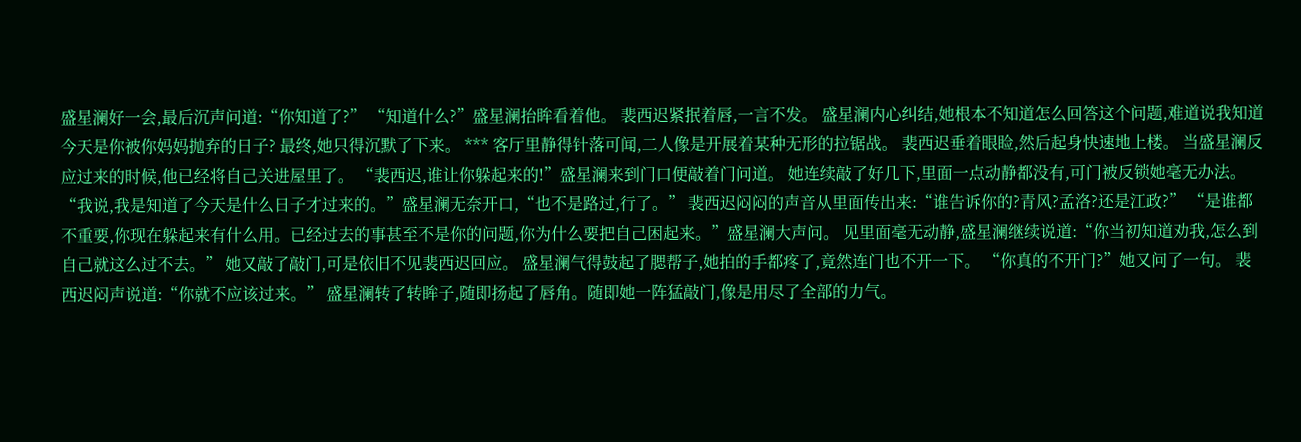盛星澜好一会,最后沉声问道:“你知道了?” “知道什么?”盛星澜抬眸看着他。 裴西迟紧抿着唇,一言不发。 盛星澜内心纠结,她根本不知道怎么回答这个问题,难道说我知道今天是你被你妈妈抛弃的日子? 最终,她只得沉默了下来。 *** 客厅里静得针落可闻,二人像是开展着某种无形的拉锯战。 裴西迟垂着眼睑,然后起身快速地上楼。 当盛星澜反应过来的时候,他已经将自己关进屋里了。 “裴西迟,谁让你躲起来的!”盛星澜来到门口便敲着门问道。 她连续敲了好几下,里面一点动静都没有,可门被反锁她毫无办法。 “我说,我是知道了今天是什么日子才过来的。”盛星澜无奈开口,“也不是路过,行了。” 裴西迟闷闷的声音从里面传出来:“谁告诉你的?青风?孟洛?还是江政?” “是谁都不重要,你现在躲起来有什么用。已经过去的事甚至不是你的问题,你为什么要把自己困起来。”盛星澜大声问。 见里面毫无动静,盛星澜继续说道:“你当初知道劝我,怎么到自己就这么过不去。” 她又敲了敲门,可是依旧不见裴西迟回应。 盛星澜气得鼓起了腮帮子,她拍的手都疼了,竟然连门也不开一下。 “你真的不开门?”她又问了一句。 裴西迟闷声说道:“你就不应该过来。” 盛星澜转了转眸子,随即扬起了唇角。随即她一阵猛敲门,像是用尽了全部的力气。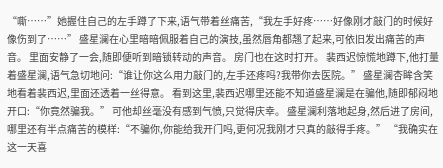“嘶……”她握住自己的左手蹲了下来,语气带着丝痛苦,“我左手好疼……好像刚才敲门的时候好像伤到了……” 盛星澜在心里暗暗佩服着自己的演技,虽然唇角都翘了起来,可依旧发出痛苦的声音。 里面安静了一会,随即便听到暗锁转动的声音。 房门也在这时打开。 裴西迟惊慌地蹲下,他打量着盛星澜,语气急切地问:“谁让你这么用力敲门的,左手还疼吗?我带你去医院。” 盛星澜杏眸含笑地看着裴西迟,里面还透着一丝得意。 看到这里,裴西迟哪里还能不知道盛星澜是在骗他,随即郁闷地开口:“你竟然骗我。” 可他却丝毫没有感到气愤,只觉得庆幸。 盛星澜利落地起身,然后进了房间,哪里还有半点痛苦的模样:“不骗你,你能给我开门吗,更何况我刚才只真的敲得手疼。” “我确实在这一天喜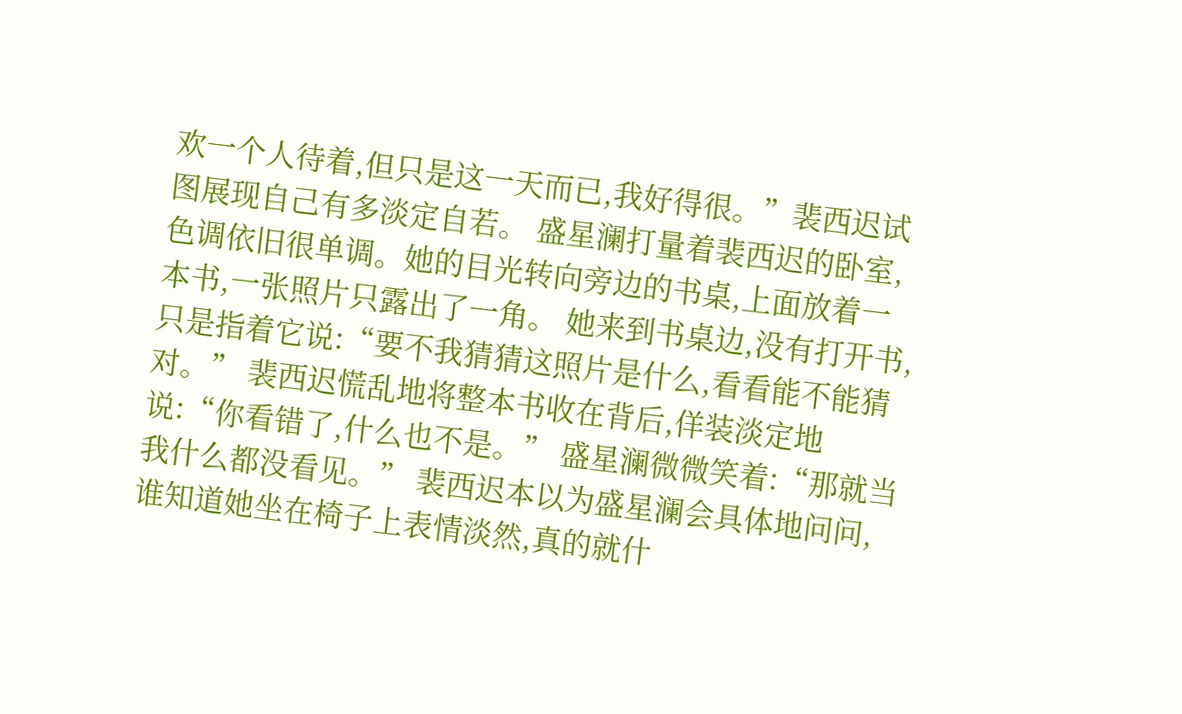欢一个人待着,但只是这一天而已,我好得很。”裴西迟试图展现自己有多淡定自若。 盛星澜打量着裴西迟的卧室,色调依旧很单调。她的目光转向旁边的书桌,上面放着一本书,一张照片只露出了一角。 她来到书桌边,没有打开书,只是指着它说:“要不我猜猜这照片是什么,看看能不能猜对。” 裴西迟慌乱地将整本书收在背后,佯装淡定地说:“你看错了,什么也不是。” 盛星澜微微笑着:“那就当我什么都没看见。” 裴西迟本以为盛星澜会具体地问问,谁知道她坐在椅子上表情淡然,真的就什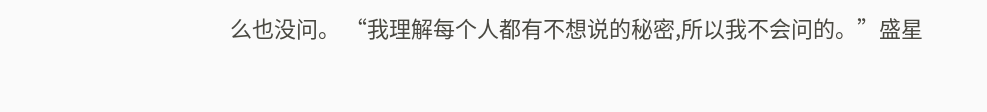么也没问。 “我理解每个人都有不想说的秘密,所以我不会问的。”盛星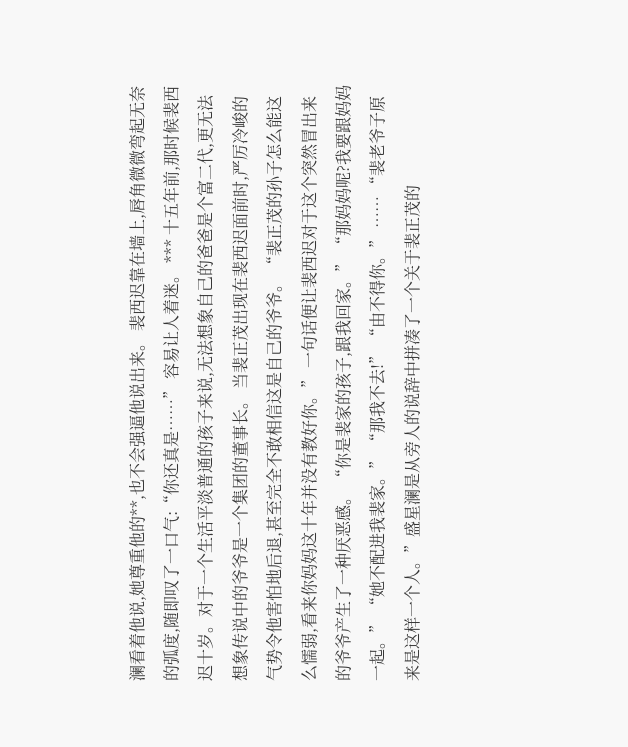澜看着他说,她尊重他的**,也不会强逼他说出来。 裴西迟靠在墙上,唇角微微弯起无奈的弧度,随即叹了一口气:“你还真是……” 容易让人着迷。 *** 十五年前,那时候裴西迟十岁。对于一个生活平淡普通的孩子来说,无法想象自己的爸爸是个富二代,更无法想象传说中的爷爷是一个集团的董事长。 当裴正茂出现在裴西迟面前时,严厉冷峻的气势令他害怕地后退,甚至完全不敢相信这是自己的爷爷。 “裴正茂的孙子怎么能这么懦弱,看来你妈妈这十年并没有教好你。” 一句话便让裴西迟对于这个突然冒出来的爷爷产生了一种厌恶感。 “你是裴家的孩子,跟我回家。” “那妈妈呢?我要跟妈妈一起。” “她不配进我裴家。” “那我不去!” “由不得你。” …… “裴老爷子原来是这样一个人。”盛星澜是从旁人的说辞中拼凑了一个关于裴正茂的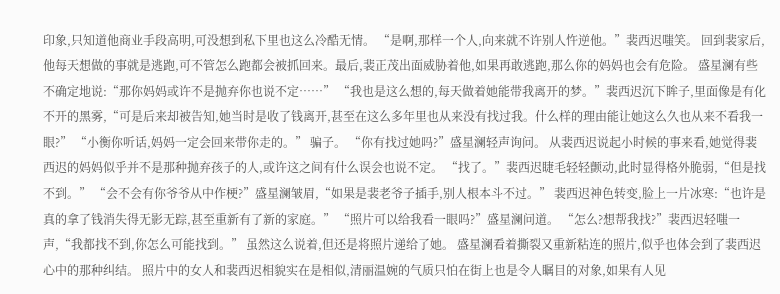印象,只知道他商业手段高明,可没想到私下里也这么冷酷无情。 “是啊,那样一个人,向来就不许别人忤逆他。”裴西迟嗤笑。 回到裴家后,他每天想做的事就是逃跑,可不管怎么跑都会被抓回来。最后,裴正茂出面威胁着他,如果再敢逃跑,那么你的妈妈也会有危险。 盛星澜有些不确定地说:“那你妈妈或许不是抛弃你也说不定……” “我也是这么想的,每天做着她能带我离开的梦。”裴西迟沉下眸子,里面像是有化不开的黑雾,“可是后来却被告知,她当时是收了钱离开,甚至在这么多年里也从来没有找过我。什么样的理由能让她这么久也从来不看我一眼?” “小衡你听话,妈妈一定会回来带你走的。” 骗子。 “你有找过她吗?”盛星澜轻声询问。 从裴西迟说起小时候的事来看,她觉得裴西迟的妈妈似乎并不是那种抛弃孩子的人,或许这之间有什么误会也说不定。 “找了。”裴西迟睫毛轻轻颤动,此时显得格外脆弱,“但是找不到。” “会不会有你爷爷从中作梗?”盛星澜皱眉,“如果是裴老爷子插手,别人根本斗不过。” 裴西迟神色转变,脸上一片冰寒:“也许是真的拿了钱消失得无影无踪,甚至重新有了新的家庭。” “照片可以给我看一眼吗?”盛星澜问道。 “怎么?想帮我找?”裴西迟轻嗤一声,“我都找不到,你怎么可能找到。” 虽然这么说着,但还是将照片递给了她。 盛星澜看着撕裂又重新粘连的照片,似乎也体会到了裴西迟心中的那种纠结。 照片中的女人和裴西迟相貌实在是相似,清丽温婉的气质只怕在街上也是令人瞩目的对象,如果有人见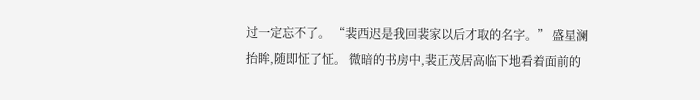过一定忘不了。 “裴西迟是我回裴家以后才取的名字。” 盛星澜抬眸,随即怔了怔。 微暗的书房中,裴正茂居高临下地看着面前的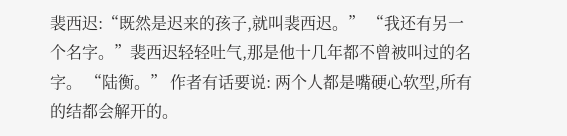裴西迟:“既然是迟来的孩子,就叫裴西迟。” “我还有另一个名字。”裴西迟轻轻吐气,那是他十几年都不曾被叫过的名字。 “陆衡。” 作者有话要说: 两个人都是嘴硬心软型,所有的结都会解开的。